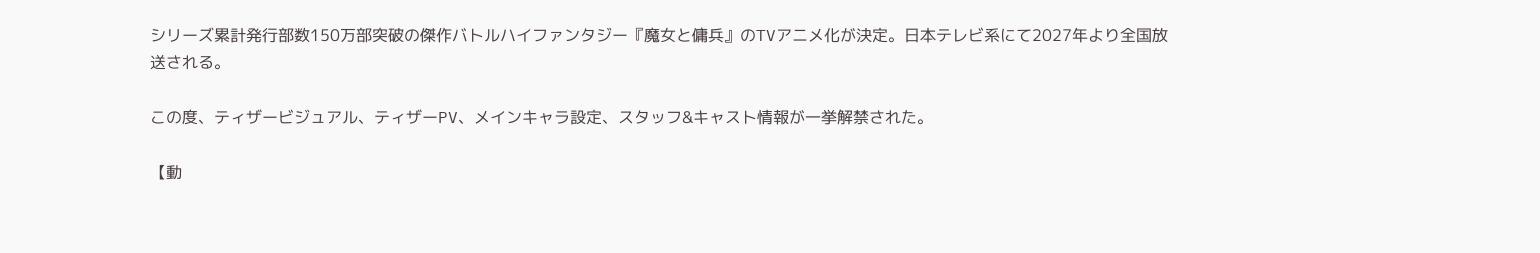シリーズ累計発行部数150万部突破の傑作バトルハイファンタジー『魔女と傭兵』のTVアニメ化が決定。日本テレビ系にて2027年より全国放送される。

この度、ティザービジュアル、ティザーPV、メインキャラ設定、スタッフ&キャスト情報が一挙解禁された。

【動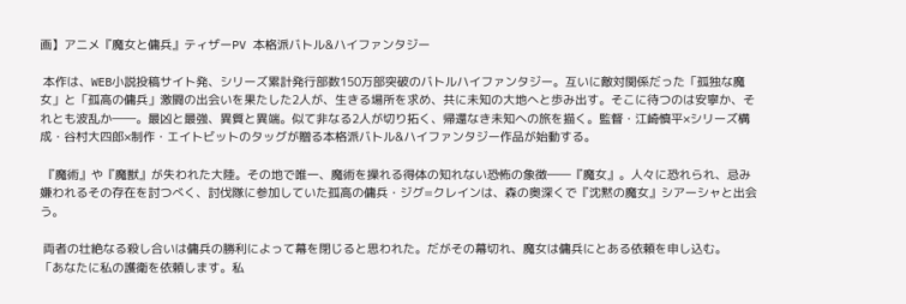画】アニメ『魔女と傭兵』ティザーPV 本格派バトル&ハイファンタジー

 本作は、WEB小説投稿サイト発、シリーズ累計発行部数150万部突破のバトルハイファンタジー。互いに敵対関係だった「孤独な魔女」と「孤高の傭兵」激闘の出会いを果たした2人が、生きる場所を求め、共に未知の大地へと歩み出す。そこに待つのは安寧か、それとも波乱か――。最凶と最強、異質と異端。似て非なる2人が切り拓く、帰還なき未知への旅を描く。監督・江崎慎平×シリーズ構成・谷村大四郎×制作・エイトビットのタッグが贈る本格派バトル&ハイファンタジー作品が始動する。

 『魔術』や『魔獣』が失われた大陸。その地で唯一、魔術を操れる得体の知れない恐怖の象徴――『魔女』。人々に恐れられ、忌み嫌われるその存在を討つべく、討伐隊に参加していた孤高の傭兵・ジグ=クレインは、森の奥深くで『沈黙の魔女』シアーシャと出会う。

 両者の壮絶なる殺し合いは傭兵の勝利によって幕を閉じると思われた。だがその幕切れ、魔女は傭兵にとある依頼を申し込む。
「あなたに私の護衛を依頼します。私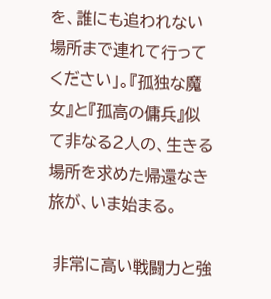を、誰にも追われない場所まで連れて行ってください」。『孤独な魔女』と『孤高の傭兵』似て非なる2人の、生きる場所を求めた帰還なき旅が、いま始まる。

 非常に高い戦闘力と強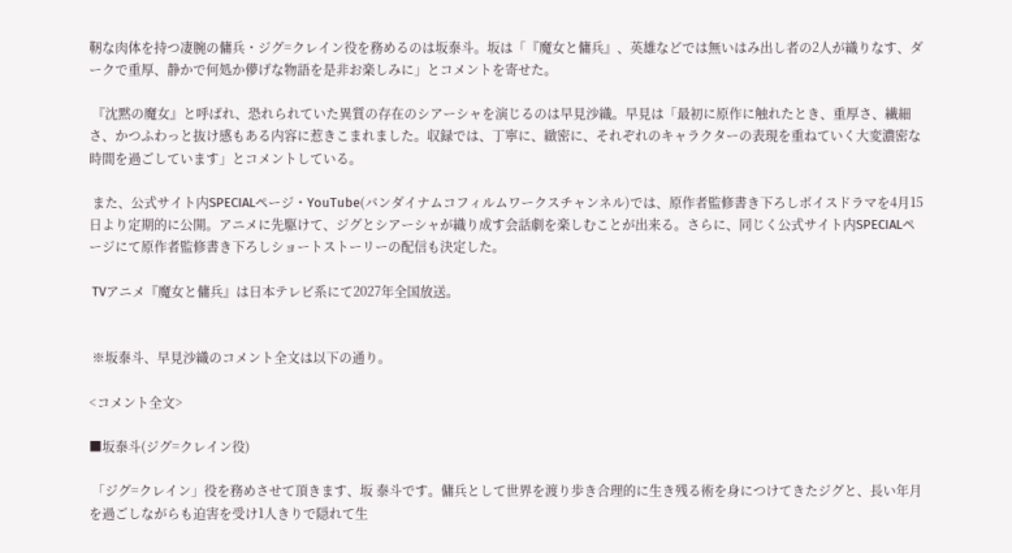靭な肉体を持つ凄腕の傭兵・ジグ=クレイン役を務めるのは坂泰斗。坂は「『魔女と傭兵』、英雄などでは無いはみ出し者の2人が織りなす、ダークで重厚、静かで何処か儚げな物語を是非お楽しみに」とコメントを寄せた。

 『沈黙の魔女』と呼ばれ、恐れられていた異質の存在のシアーシャを演じるのは早見沙織。早見は「最初に原作に触れたとき、重厚さ、繊細さ、かつふわっと抜け感もある内容に惹きこまれました。収録では、丁寧に、緻密に、それぞれのキャラクターの表現を重ねていく大変濃密な時間を過ごしています」とコメントしている。

 また、公式サイト内SPECIALページ・YouTube(バンダイナムコフィルムワークスチャンネル)では、原作者監修書き下ろしボイスドラマを4月15日より定期的に公開。アニメに先駆けて、ジグとシアーシャが織り成す会話劇を楽しむことが出来る。さらに、同じく公式サイト内SPECIALページにて原作者監修書き下ろしショートストーリーの配信も決定した。

 TVアニメ『魔女と傭兵』は日本テレビ系にて2027年全国放送。


 ※坂泰斗、早見沙織のコメント全文は以下の通り。

<コメント全文>

■坂泰斗(ジグ=クレイン役)

 「ジグ=クレイン」役を務めさせて頂きます、坂 泰斗です。傭兵として世界を渡り歩き合理的に生き残る術を身につけてきたジグと、長い年月を過ごしながらも迫害を受け1人きりで隠れて生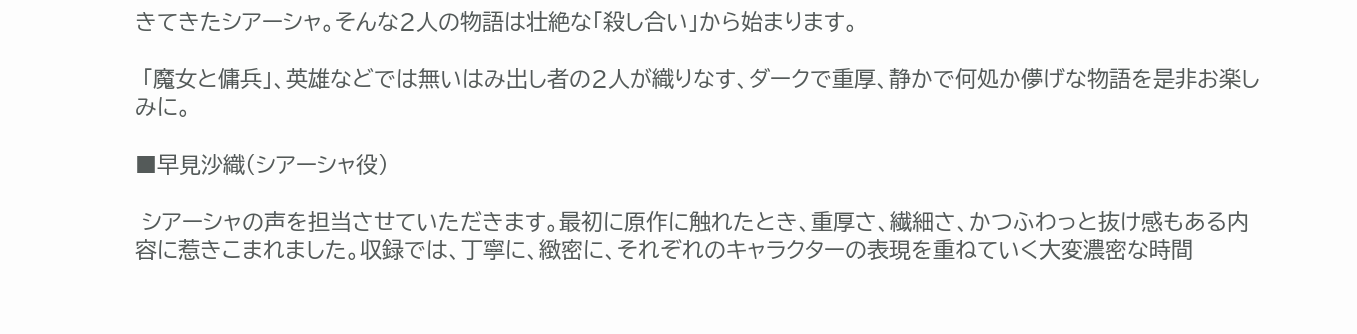きてきたシアーシャ。そんな2人の物語は壮絶な「殺し合い」から始まります。

 「魔女と傭兵」、英雄などでは無いはみ出し者の2人が織りなす、ダークで重厚、静かで何処か儚げな物語を是非お楽しみに。

■早見沙織(シアーシャ役)

 シアーシャの声を担当させていただきます。最初に原作に触れたとき、重厚さ、繊細さ、かつふわっと抜け感もある内容に惹きこまれました。収録では、丁寧に、緻密に、それぞれのキャラクターの表現を重ねていく大変濃密な時間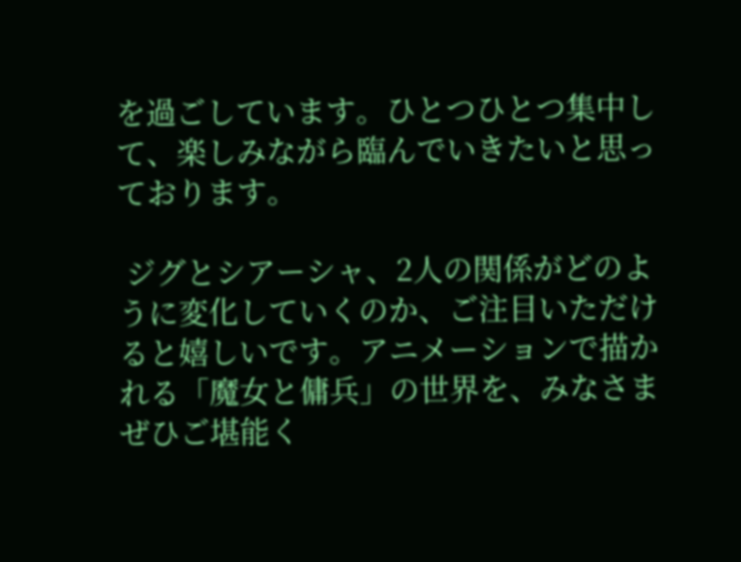を過ごしています。ひとつひとつ集中して、楽しみながら臨んでいきたいと思っております。

 ジグとシアーシャ、2人の関係がどのように変化していくのか、ご注目いただけると嬉しいです。アニメーションで描かれる「魔女と傭兵」の世界を、みなさまぜひご堪能く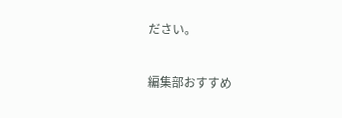ださい。

編集部おすすめ